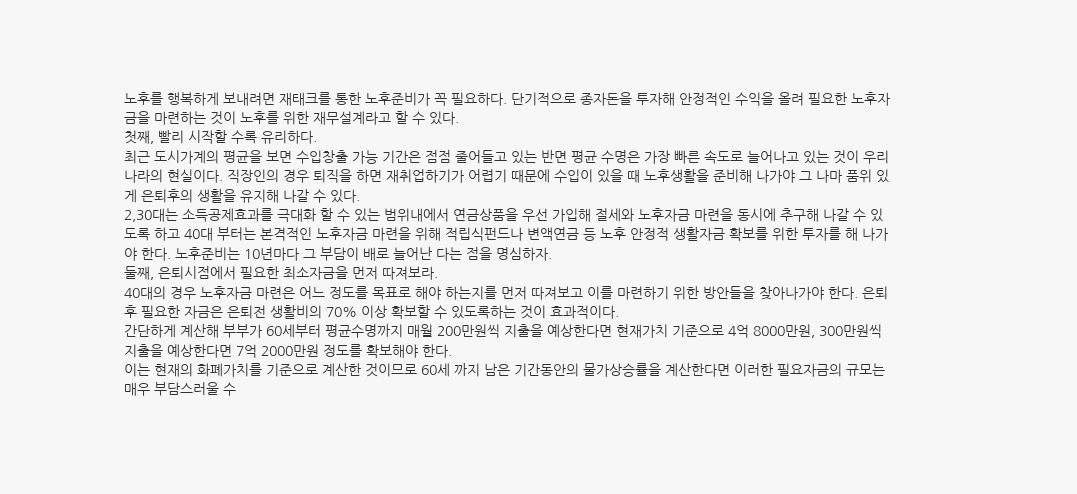노후를 행복하게 보내려면 재태크를 통한 노후준비가 꼭 필요하다. 단기적으로 종자돈을 투자해 안정적인 수익을 올려 필요한 노후자금을 마련하는 것이 노후를 위한 재무설계라고 할 수 있다.
첫째, 빨리 시작할 수록 유리하다.
최근 도시가계의 평균을 보면 수입창출 가능 기간은 점점 줄어들고 있는 반면 평균 수명은 가장 빠른 속도로 늘어나고 있는 것이 우리나라의 현실이다. 직장인의 경우 퇴직을 하면 재취업하기가 어렵기 때문에 수입이 있을 때 노후생활을 준비해 나가야 그 나마 품위 있게 은퇴후의 생활을 유지해 나갈 수 있다.
2,30대는 소득공제효과를 극대화 할 수 있는 범위내에서 연금상품을 우선 가입해 절세와 노후자금 마련을 동시에 추구해 나갈 수 있도록 하고 40대 부터는 본격적인 노후자금 마련을 위해 적립식펀드나 변액연금 등 노후 안정적 생활자금 확보를 위한 투자를 해 나가야 한다. 노후준비는 10년마다 그 부담이 배로 늘어난 다는 점을 명심하자.
둘째, 은퇴시점에서 필요한 최소자금을 먼저 따져보라.
40대의 경우 노후자금 마련은 어느 정도를 목표로 해야 하는지를 먼저 따져보고 이를 마련하기 위한 방안들을 찾아나가야 한다. 은퇴후 필요한 자금은 은퇴전 생활비의 70% 이상 확보할 수 있도록하는 것이 효과적이다.
간단하게 계산해 부부가 60세부터 평균수명까지 매월 200만원씩 지출을 예상한다면 현재가치 기준으로 4억 8000만원, 300만원씩 지출을 예상한다면 7억 2000만원 정도를 확보해야 한다.
이는 현재의 화폐가치를 기준으로 계산한 것이므로 60세 까지 남은 기간동안의 물가상승률을 계산한다면 이러한 필요자금의 규모는 매우 부담스러울 수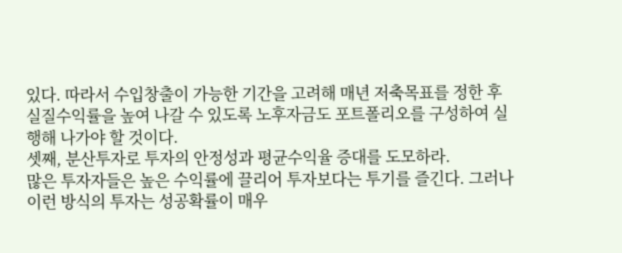있다. 따라서 수입창출이 가능한 기간을 고려해 매년 저축목표를 정한 후 실질수익률을 높여 나갈 수 있도록 노후자금도 포트폴리오를 구성하여 실행해 나가야 할 것이다.
셋째, 분산투자로 투자의 안정성과 평균수익율 증대를 도모하라.
많은 투자자들은 높은 수익률에 끌리어 투자보다는 투기를 즐긴다. 그러나 이런 방식의 투자는 성공확률이 매우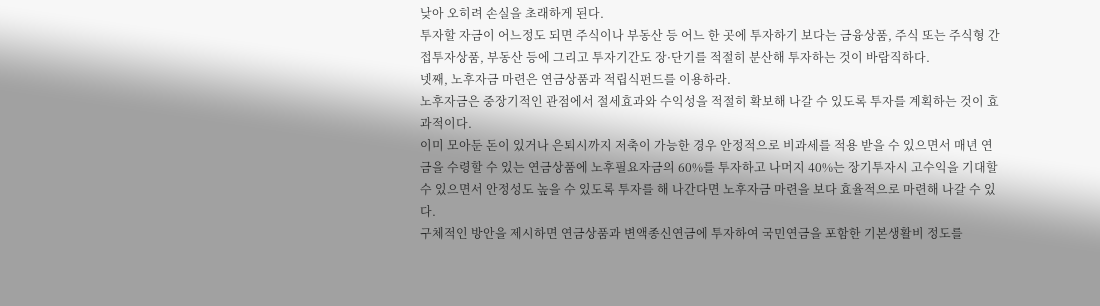낮아 오히려 손실을 초래하게 된다.
투자할 자금이 어느정도 되면 주식이나 부동산 등 어느 한 곳에 투자하기 보다는 금융상품, 주식 또는 주식형 간접투자상품, 부동산 등에 그리고 투자기간도 장·단기를 적절히 분산해 투자하는 것이 바람직하다.
넷째, 노후자금 마련은 연금상품과 적립식펀드를 이용하라.
노후자금은 중장기적인 관점에서 절세효과와 수익성을 적절히 확보해 나갈 수 있도록 투자를 계획하는 것이 효과적이다.
이미 모아둔 돈이 있거나 은퇴시까지 저축이 가능한 경우 안정적으로 비과세를 적용 받을 수 있으면서 매년 연금을 수령할 수 있는 연금상품에 노후필요자금의 60%를 투자하고 나머지 40%는 장기투자시 고수익을 기대할 수 있으면서 안정성도 높을 수 있도록 투자를 해 나간다면 노후자금 마련을 보다 효율적으로 마련해 나갈 수 있다.
구체적인 방안을 제시하면 연금상품과 변액종신연금에 투자하여 국민연금을 포함한 기본생활비 정도를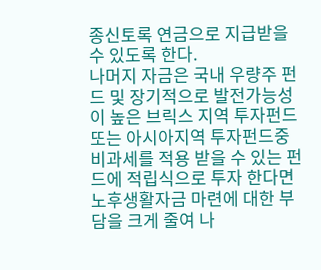종신토록 연금으로 지급받을 수 있도록 한다.
나머지 자금은 국내 우량주 펀드 및 장기적으로 발전가능성이 높은 브릭스 지역 투자펀드 또는 아시아지역 투자펀드중 비과세를 적용 받을 수 있는 펀드에 적립식으로 투자 한다면 노후생활자금 마련에 대한 부담을 크게 줄여 나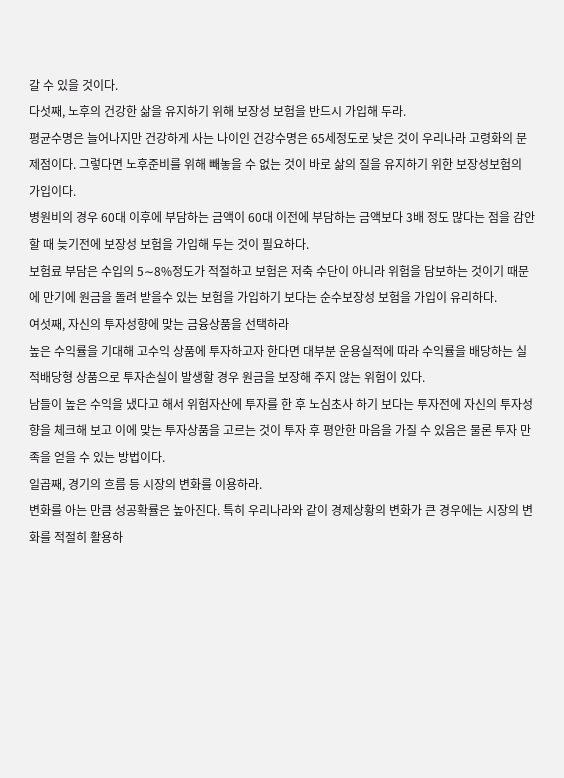갈 수 있을 것이다.
다섯째, 노후의 건강한 삶을 유지하기 위해 보장성 보험을 반드시 가입해 두라.
평균수명은 늘어나지만 건강하게 사는 나이인 건강수명은 65세정도로 낮은 것이 우리나라 고령화의 문제점이다. 그렇다면 노후준비를 위해 빼놓을 수 없는 것이 바로 삶의 질을 유지하기 위한 보장성보험의 가입이다.
병원비의 경우 60대 이후에 부담하는 금액이 60대 이전에 부담하는 금액보다 3배 정도 많다는 점을 감안할 때 늦기전에 보장성 보험을 가입해 두는 것이 필요하다.
보험료 부담은 수입의 5∼8%정도가 적절하고 보험은 저축 수단이 아니라 위험을 담보하는 것이기 때문에 만기에 원금을 돌려 받을수 있는 보험을 가입하기 보다는 순수보장성 보험을 가입이 유리하다.
여섯째, 자신의 투자성향에 맞는 금융상품을 선택하라
높은 수익률을 기대해 고수익 상품에 투자하고자 한다면 대부분 운용실적에 따라 수익률을 배당하는 실적배당형 상품으로 투자손실이 발생할 경우 원금을 보장해 주지 않는 위험이 있다.
남들이 높은 수익을 냈다고 해서 위험자산에 투자를 한 후 노심초사 하기 보다는 투자전에 자신의 투자성향을 체크해 보고 이에 맞는 투자상품을 고르는 것이 투자 후 평안한 마음을 가질 수 있음은 물론 투자 만족을 얻을 수 있는 방법이다.
일곱째, 경기의 흐름 등 시장의 변화를 이용하라.
변화를 아는 만큼 성공확률은 높아진다. 특히 우리나라와 같이 경제상황의 변화가 큰 경우에는 시장의 변화를 적절히 활용하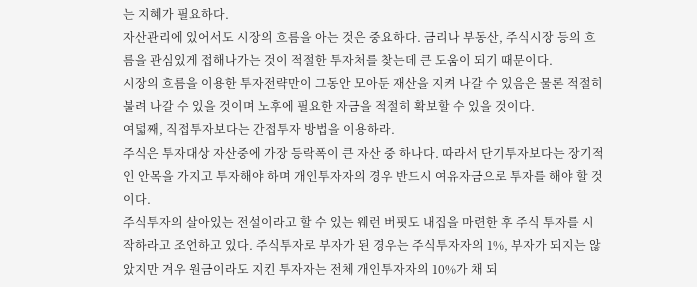는 지혜가 필요하다.
자산관리에 있어서도 시장의 흐름을 아는 것은 중요하다. 금리나 부동산, 주식시장 등의 흐름을 관심있게 접해나가는 것이 적절한 투자처를 찾는데 큰 도움이 되기 때문이다.
시장의 흐름을 이용한 투자전략만이 그동안 모아둔 재산을 지켜 나갈 수 있음은 물론 적절히 불려 나갈 수 있을 것이며 노후에 필요한 자금을 적절히 확보할 수 있을 것이다.
여덟째, 직접투자보다는 간접투자 방법을 이용하라.
주식은 투자대상 자산중에 가장 등락폭이 큰 자산 중 하나다. 따라서 단기투자보다는 장기적인 안목을 가지고 투자해야 하며 개인투자자의 경우 반드시 여유자금으로 투자를 해야 할 것이다.
주식투자의 살아있는 전설이라고 할 수 있는 웨런 버핏도 내집을 마련한 후 주식 투자를 시작하라고 조언하고 있다. 주식투자로 부자가 된 경우는 주식투자자의 1%, 부자가 되지는 않았지만 겨우 원금이라도 지킨 투자자는 전체 개인투자자의 10%가 채 되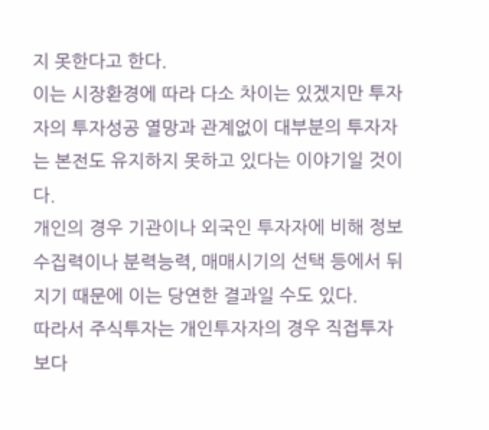지 못한다고 한다.
이는 시장환경에 따라 다소 차이는 있겠지만 투자자의 투자성공 열망과 관계없이 대부분의 투자자는 본전도 유지하지 못하고 있다는 이야기일 것이다.
개인의 경우 기관이나 외국인 투자자에 비해 정보수집력이나 분력능력, 매매시기의 선택 등에서 뒤지기 때문에 이는 당연한 결과일 수도 있다.
따라서 주식투자는 개인투자자의 경우 직접투자보다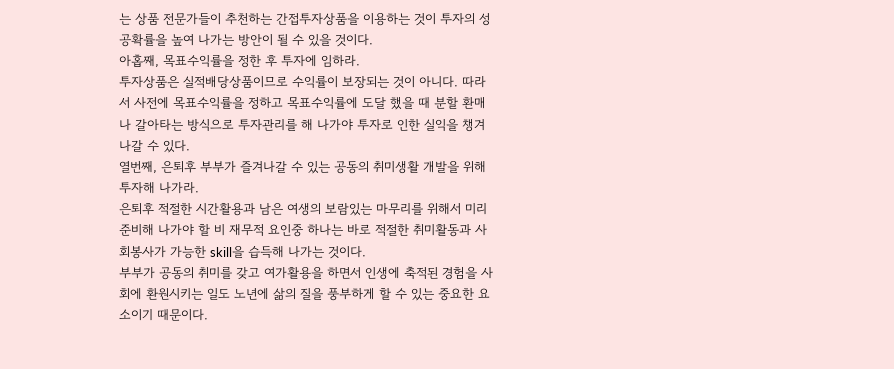는 상품 전문가들이 추천하는 간접투자상품을 이용하는 것이 투자의 성공확률을 높여 나가는 방안이 될 수 있을 것이다.
아홉째, 목표수익률을 정한 후 투자에 임하라.
투자상품은 실적배당상품이므로 수익률이 보장되는 것이 아니다. 따라서 사전에 목표수익률을 정하고 목표수익률에 도달 했을 때 분할 환매나 갈아타는 방식으로 투자관리를 해 나가야 투자로 인한 실익을 챙겨나갈 수 있다.
열번째, 은퇴후 부부가 즐겨나갈 수 있는 공동의 취미생활 개발을 위해 투자해 나가라.
은퇴후 적절한 시간활용과 남은 여생의 보람있는 마무리를 위해서 미리 준비해 나가야 할 비 재무적 요인중 하나는 바로 적절한 취미활동과 사회봉사가 가능한 skill을 습득해 나가는 것이다.
부부가 공동의 취미를 갖고 여가활용을 하면서 인생에 축적된 경험을 사회에 환원시키는 일도 노년에 삶의 질을 풍부하게 할 수 있는 중요한 요소이기 때문이다.